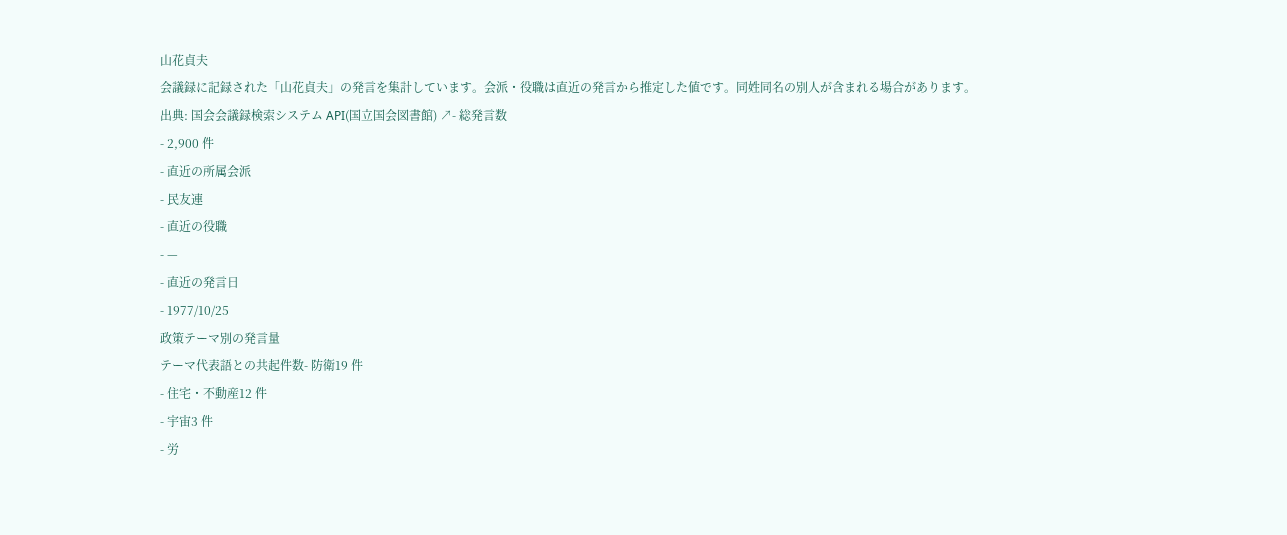山花貞夫
会議録に記録された「山花貞夫」の発言を集計しています。会派・役職は直近の発言から推定した値です。同姓同名の別人が含まれる場合があります。
出典: 国会会議録検索システム API(国立国会図書館) ↗- 総発言数
- 2,900 件
- 直近の所属会派
- 民友連
- 直近の役職
- —
- 直近の発言日
- 1977/10/25
政策テーマ別の発言量
テーマ代表語との共起件数- 防衛19 件
- 住宅・不動産12 件
- 宇宙3 件
- 労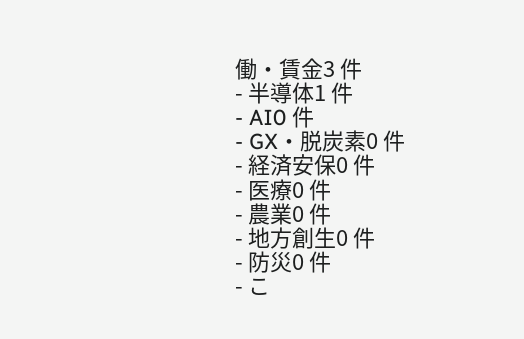働・賃金3 件
- 半導体1 件
- AI0 件
- GX・脱炭素0 件
- 経済安保0 件
- 医療0 件
- 農業0 件
- 地方創生0 件
- 防災0 件
- こ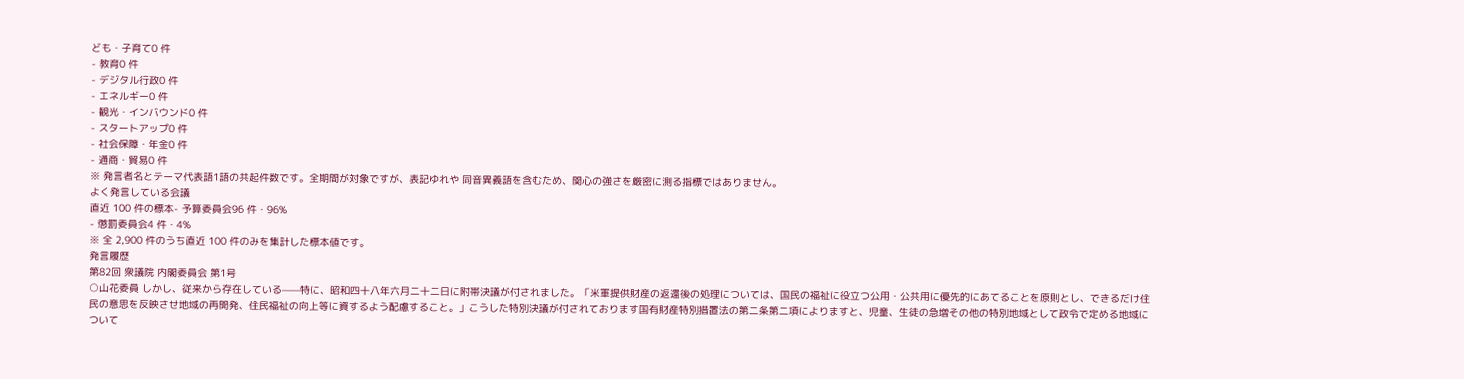ども・子育て0 件
- 教育0 件
- デジタル行政0 件
- エネルギー0 件
- 観光・インバウンド0 件
- スタートアップ0 件
- 社会保障・年金0 件
- 通商・貿易0 件
※ 発言者名とテーマ代表語1語の共起件数です。全期間が対象ですが、表記ゆれや 同音異義語を含むため、関心の強さを厳密に測る指標ではありません。
よく発言している会議
直近 100 件の標本- 予算委員会96 件・96%
- 懲罰委員会4 件・4%
※ 全 2,900 件のうち直近 100 件のみを集計した標本値です。
発言履歴
第82回 衆議院 内閣委員会 第1号
○山花委員 しかし、従来から存在している——特に、昭和四十八年六月二十二日に附帯決議が付されました。「米軍提供財産の返還後の処理については、国民の福祉に役立つ公用・公共用に優先的にあてることを原則とし、できるだけ住民の意思を反映させ地域の再開発、住民福祉の向上等に資するよう配慮すること。」こうした特別決議が付されております国有財産特別措置法の第二条第二項によりますと、児童、生徒の急増その他の特別地域として政令で定める地域について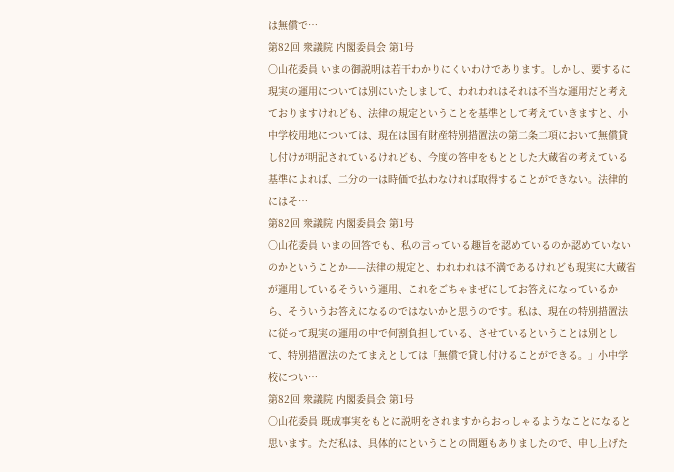は無償で…
第82回 衆議院 内閣委員会 第1号
○山花委員 いまの御説明は若干わかりにくいわけであります。しかし、要するに現実の運用については別にいたしまして、われわれはそれは不当な運用だと考えておりますけれども、法律の規定ということを基準として考えていきますと、小中学校用地については、現在は国有財産特別措置法の第二条二項において無償貸し付けが明記されているけれども、今度の答申をもととした大蔵省の考えている基準によれば、二分の一は時価で払わなければ取得することができない。法律的にはそ…
第82回 衆議院 内閣委員会 第1号
○山花委員 いまの回答でも、私の言っている趣旨を認めているのか認めていないのかということか——法律の規定と、われわれは不満であるけれども現実に大蔵省が運用しているそういう運用、これをごちゃまぜにしてお答えになっているから、そういうお答えになるのではないかと思うのです。私は、現在の特別措置法に従って現実の運用の中で何割負担している、させているということは別として、特別措置法のたてまえとしては「無償で貸し付けることができる。」小中学校につい…
第82回 衆議院 内閣委員会 第1号
○山花委員 既成事実をもとに説明をされますからおっしゃるようなことになると思います。ただ私は、具体的にということの問題もありましたので、申し上げた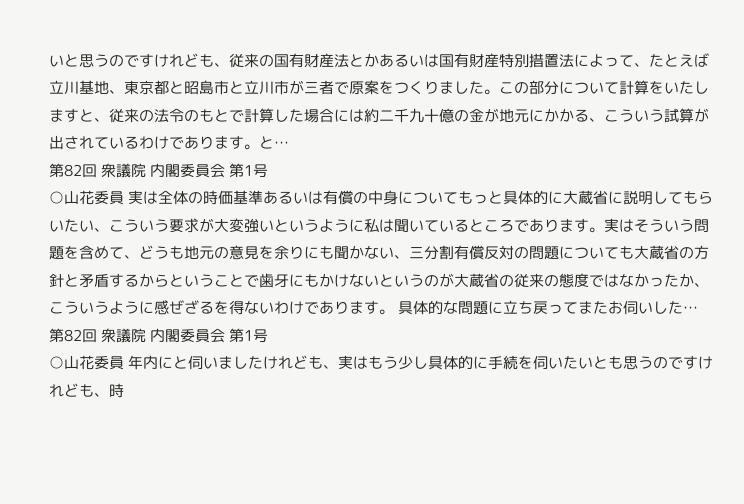いと思うのですけれども、従来の国有財産法とかあるいは国有財産特別措置法によって、たとえば立川基地、東京都と昭島市と立川市が三者で原案をつくりました。この部分について計算をいたしますと、従来の法令のもとで計算した場合には約二千九十億の金が地元にかかる、こういう試算が出されているわけであります。と…
第82回 衆議院 内閣委員会 第1号
○山花委員 実は全体の時価基準あるいは有償の中身についてもっと具体的に大蔵省に説明してもらいたい、こういう要求が大変強いというように私は聞いているところであります。実はそういう問題を含めて、どうも地元の意見を余りにも聞かない、三分割有償反対の問題についても大蔵省の方針と矛盾するからということで歯牙にもかけないというのが大蔵省の従来の態度ではなかったか、こういうように感ぜざるを得ないわけであります。 具体的な問題に立ち戻ってまたお伺いした…
第82回 衆議院 内閣委員会 第1号
○山花委員 年内にと伺いましたけれども、実はもう少し具体的に手続を伺いたいとも思うのですけれども、時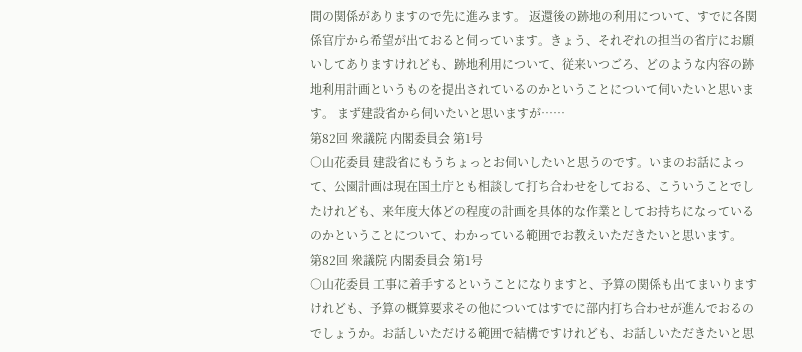間の関係がありますので先に進みます。 返還後の跡地の利用について、すでに各関係官庁から希望が出ておると伺っています。きょう、それぞれの担当の省庁にお願いしてありますけれども、跡地利用について、従来いつごろ、どのような内容の跡地利用計画というものを提出されているのかということについて伺いたいと思います。 まず建設省から伺いたいと思いますが……
第82回 衆議院 内閣委員会 第1号
○山花委員 建設省にもうちょっとお伺いしたいと思うのです。いまのお話によって、公園計画は現在国土庁とも相談して打ち合わせをしておる、こういうことでしたけれども、来年度大体どの程度の計画を具体的な作業としてお持ちになっているのかということについて、わかっている範囲でお教えいただきたいと思います。
第82回 衆議院 内閣委員会 第1号
○山花委員 工事に着手するということになりますと、予算の関係も出てまいりますけれども、予算の概算要求その他についてはすでに部内打ち合わせが進んでおるのでしょうか。お話しいただける範囲で結構ですけれども、お話しいただきたいと思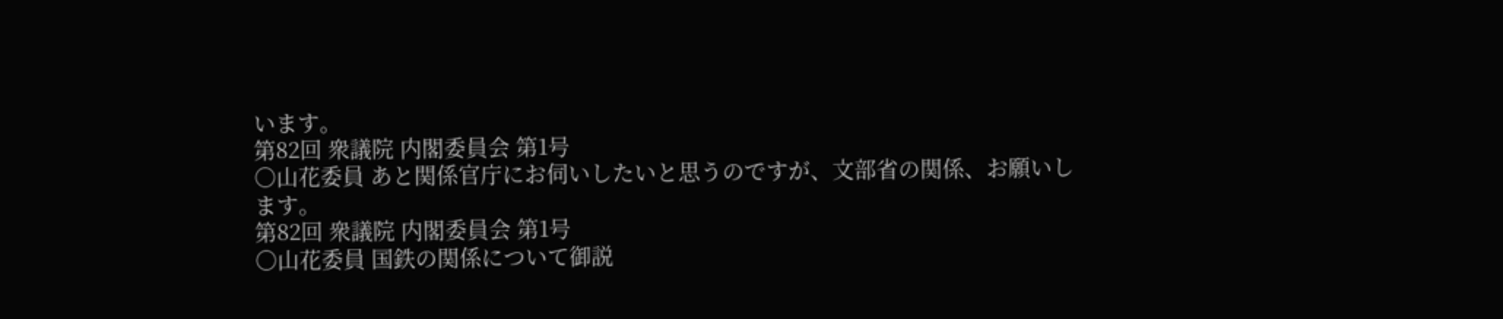います。
第82回 衆議院 内閣委員会 第1号
○山花委員 あと関係官庁にお伺いしたいと思うのですが、文部省の関係、お願いします。
第82回 衆議院 内閣委員会 第1号
○山花委員 国鉄の関係について御説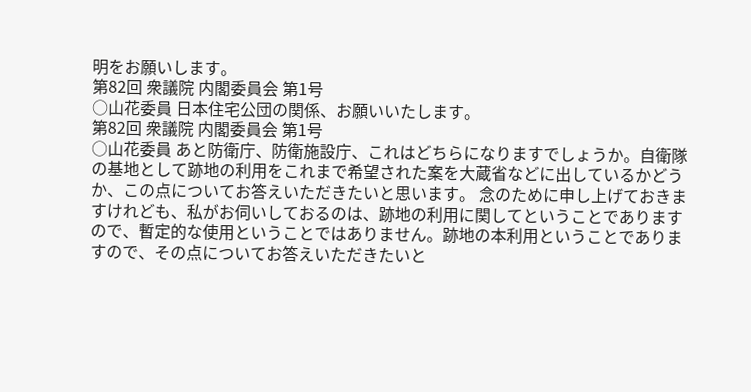明をお願いします。
第82回 衆議院 内閣委員会 第1号
○山花委員 日本住宅公団の関係、お願いいたします。
第82回 衆議院 内閣委員会 第1号
○山花委員 あと防衛庁、防衛施設庁、これはどちらになりますでしょうか。自衛隊の基地として跡地の利用をこれまで希望された案を大蔵省などに出しているかどうか、この点についてお答えいただきたいと思います。 念のために申し上げておきますけれども、私がお伺いしておるのは、跡地の利用に関してということでありますので、暫定的な使用ということではありません。跡地の本利用ということでありますので、その点についてお答えいただきたいと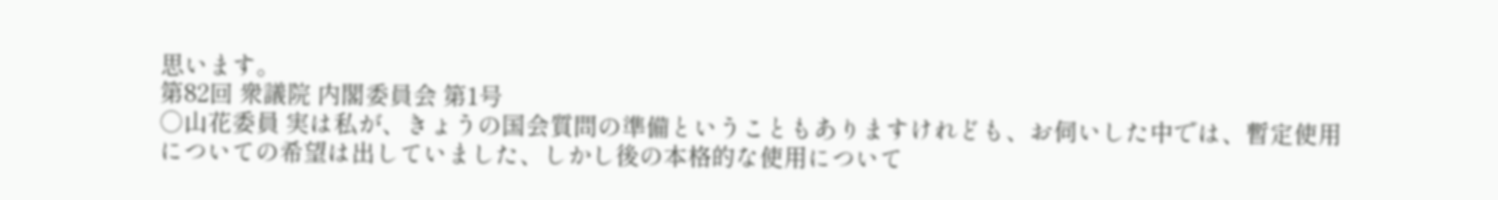思います。
第82回 衆議院 内閣委員会 第1号
○山花委員 実は私が、きょうの国会質問の準備ということもありますけれども、お伺いした中では、暫定使用についての希望は出していました、しかし後の本格的な使用について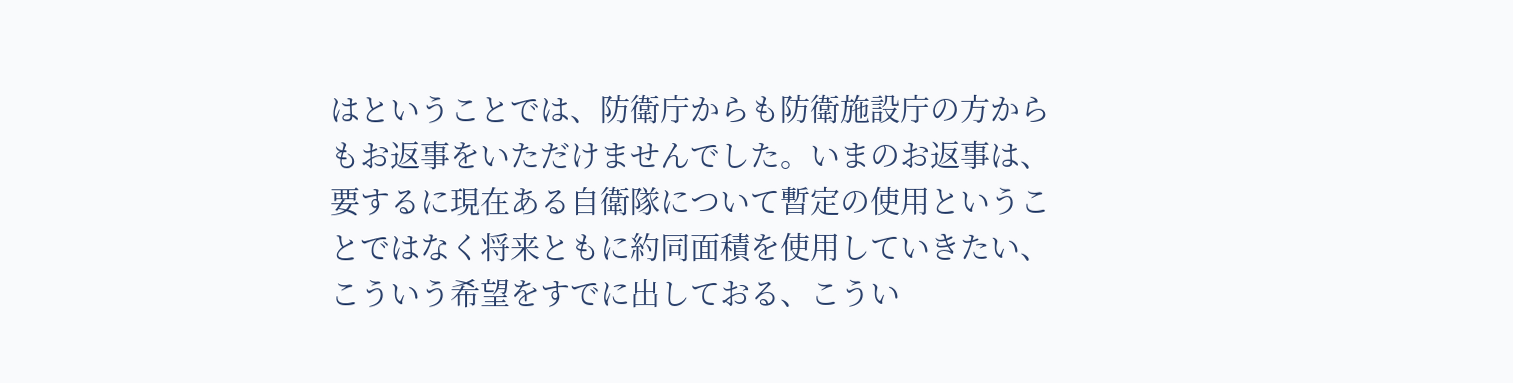はということでは、防衛庁からも防衛施設庁の方からもお返事をいただけませんでした。いまのお返事は、要するに現在ある自衛隊について暫定の使用ということではなく将来ともに約同面積を使用していきたい、こういう希望をすでに出しておる、こうい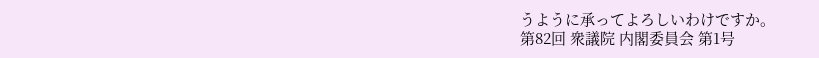うように承ってよろしいわけですか。
第82回 衆議院 内閣委員会 第1号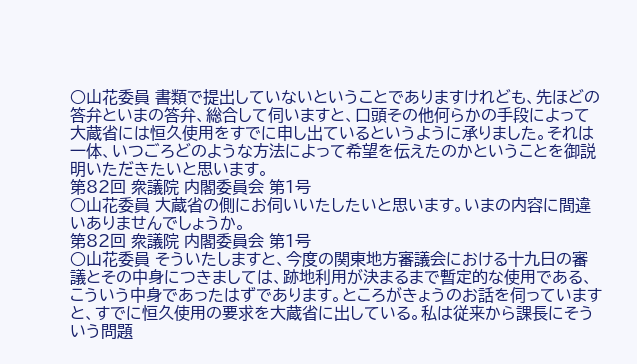○山花委員 書類で提出していないということでありますけれども、先ほどの答弁といまの答弁、総合して伺いますと、口頭その他何らかの手段によって大蔵省には恒久使用をすでに申し出ているというように承りました。それは一体、いつごろどのような方法によって希望を伝えたのかということを御説明いただきたいと思います。
第82回 衆議院 内閣委員会 第1号
○山花委員 大蔵省の側にお伺いいたしたいと思います。いまの内容に間違いありませんでしょうか。
第82回 衆議院 内閣委員会 第1号
○山花委員 そういたしますと、今度の関東地方審議会における十九日の審議とその中身につきましては、跡地利用が決まるまで暫定的な使用である、こういう中身であったはずであります。ところがきょうのお話を伺っていますと、すでに恒久使用の要求を大蔵省に出している。私は従来から課長にそういう問題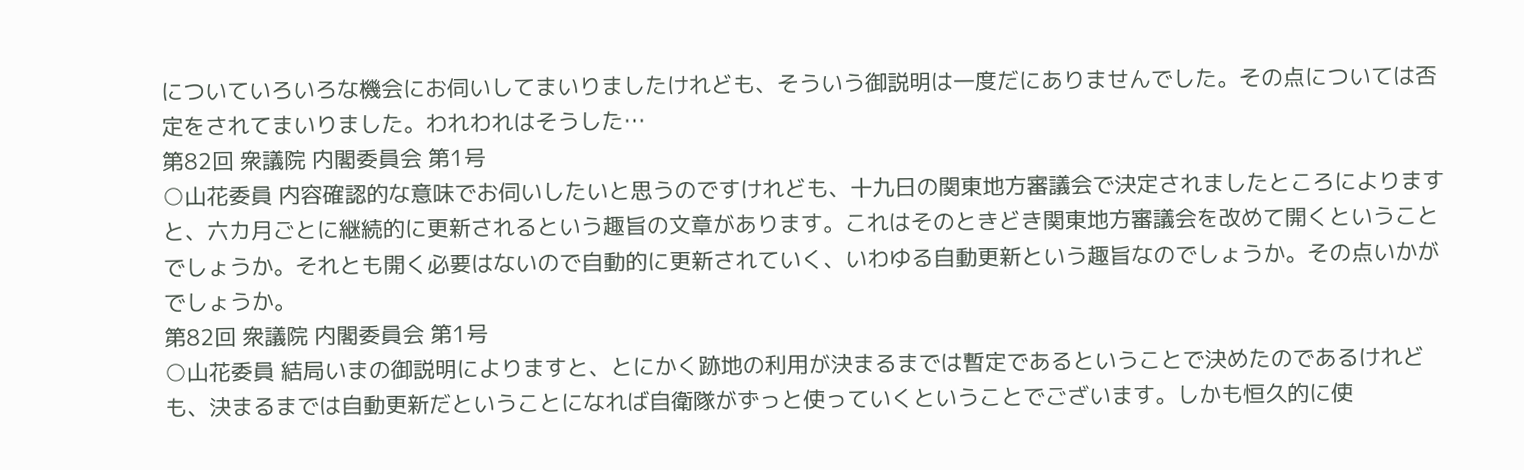についていろいろな機会にお伺いしてまいりましたけれども、そういう御説明は一度だにありませんでした。その点については否定をされてまいりました。われわれはそうした…
第82回 衆議院 内閣委員会 第1号
○山花委員 内容確認的な意味でお伺いしたいと思うのですけれども、十九日の関東地方審議会で決定されましたところによりますと、六カ月ごとに継続的に更新されるという趣旨の文章があります。これはそのときどき関東地方審議会を改めて開くということでしょうか。それとも開く必要はないので自動的に更新されていく、いわゆる自動更新という趣旨なのでしょうか。その点いかがでしょうか。
第82回 衆議院 内閣委員会 第1号
○山花委員 結局いまの御説明によりますと、とにかく跡地の利用が決まるまでは暫定であるということで決めたのであるけれども、決まるまでは自動更新だということになれば自衛隊がずっと使っていくということでございます。しかも恒久的に使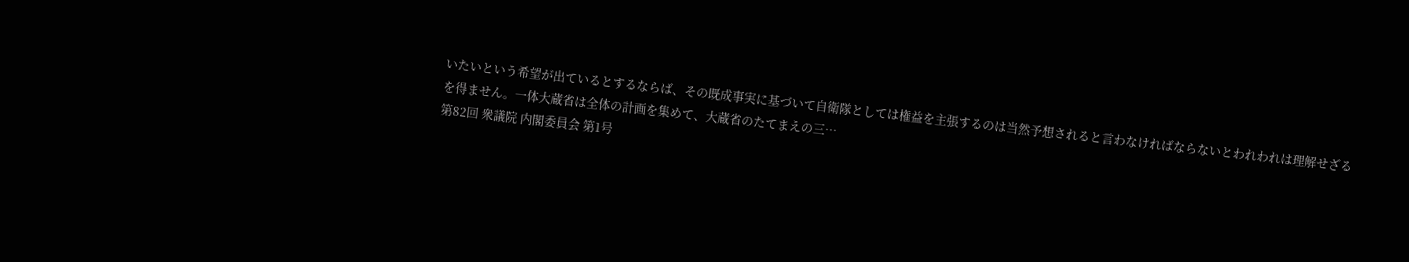いたいという希望が出ているとするならば、その既成事実に基づいて自衛隊としては権益を主張するのは当然予想されると言わなければならないとわれわれは理解せざるを得ません。一体大蔵省は全体の計画を集めて、大蔵省のたてまえの三…
第82回 衆議院 内閣委員会 第1号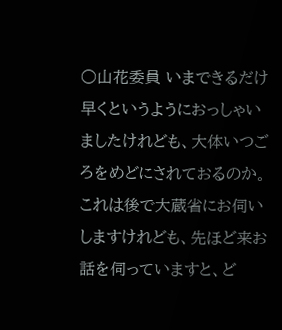○山花委員 いまできるだけ早くというようにおっしゃいましたけれども、大体いつごろをめどにされておるのか。これは後で大蔵省にお伺いしますけれども、先ほど来お話を伺っていますと、ど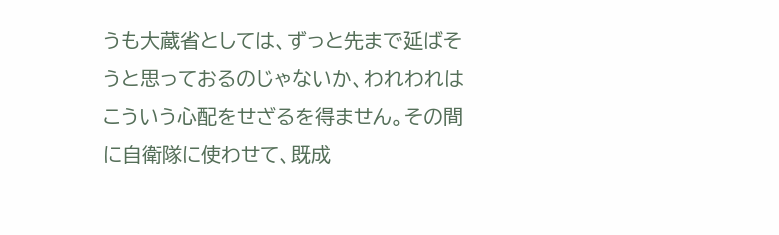うも大蔵省としては、ずっと先まで延ばそうと思っておるのじゃないか、われわれはこういう心配をせざるを得ません。その間に自衛隊に使わせて、既成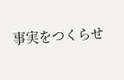事実をつくらせ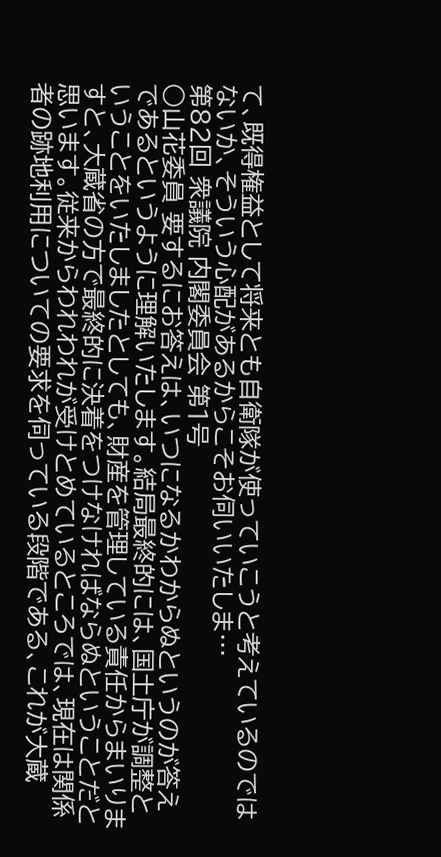て、既得権益として将来とも自衛隊が使っていこうと考えているのではないか、そういう心配があるからこそお伺いいたしま…
第82回 衆議院 内閣委員会 第1号
○山花委員 要するにお答えは、いつになるかわからぬというのが答えであるというように理解いたします。結局最終的には、国土庁が調整ということをいたしましたとしても、財産を管理している責任からまいりますと、大蔵省の方で最終的に決着をつけなければならぬということだと思います。従来からわれわれが受けとめているところでは、現在は関係者の跡地利用についての要求を伺っている段階である、これが大蔵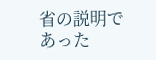省の説明であった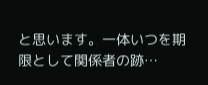と思います。一体いつを期限として関係者の跡…